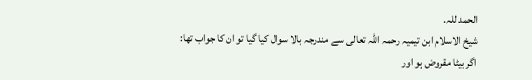الحمد للہ.
شيخ الاسلام ابن تيميہ رحمہ اللہ تعالى سے مندرجہ بالا سوال كيا گيا تو ان كا جواب تھا:
اگر بيٹا مقروض ہو اور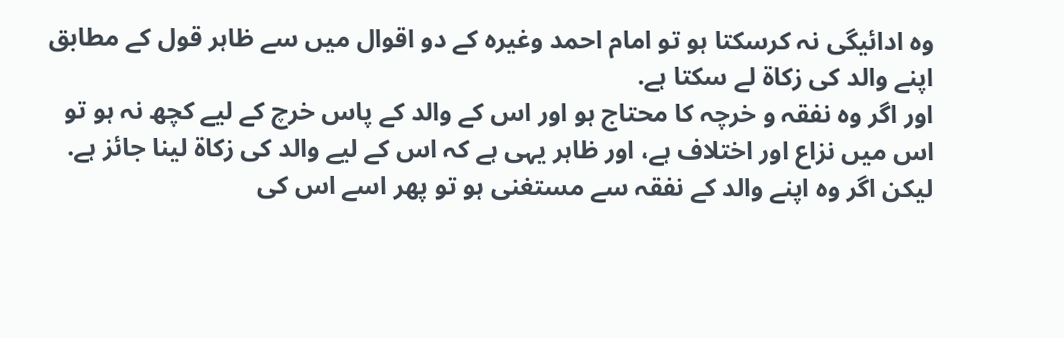وہ ادائيگى نہ كرسكتا ہو تو امام احمد وغيرہ كے دو اقوال ميں سے ظاہر قول كے مطابق اپنے والد كى زكاۃ لے سكتا ہے.
اور اگر وہ نفقہ و خرچہ كا محتاج ہو اور اس كے والد كے پاس خرچ كے ليے كچھ نہ ہو تو اس ميں نزاع اور اختلاف ہے، اور ظاہر يہى ہے كہ اس كے ليے والد كى زكاۃ لينا جائز ہے.
ليكن اگر وہ اپنے والد كے نفقہ سے مستغنى ہو تو پھر اسے اس كى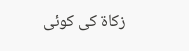زكاۃ كى كوئى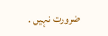ضرورت نہيں .